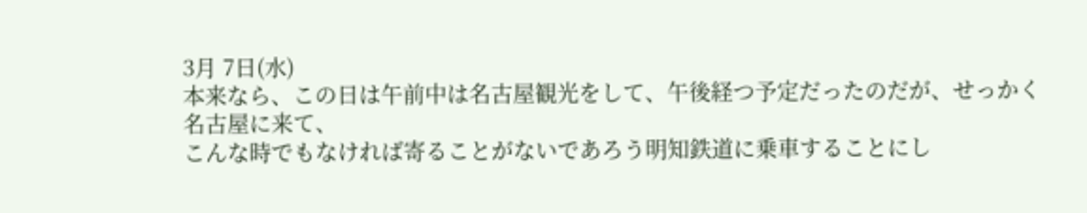3月 7日(水)
本来なら、この日は午前中は名古屋観光をして、午後経つ予定だったのだが、せっかく名古屋に来て、
こんな時でもなければ寄ることがないであろう明知鉄道に乗車することにし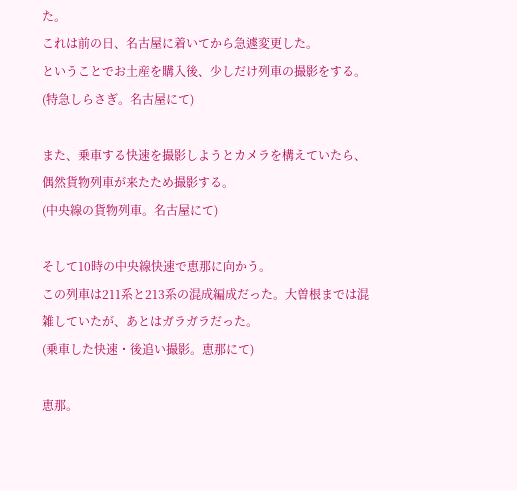た。
これは前の日、名古屋に着いてから急遽変更した。
ということでお土産を購入後、少しだけ列車の撮影をする。
(特急しらさぎ。名古屋にて)

また、乗車する快速を撮影しようとカメラを構えていたら、偶然貨物列車が来たため撮影する。
(中央線の貨物列車。名古屋にて)

そして10時の中央線快速で恵那に向かう。
この列車は211系と213系の混成編成だった。大曽根までは混雑していたが、あとはガラガラだった。
(乗車した快速・後追い撮影。恵那にて)

恵那。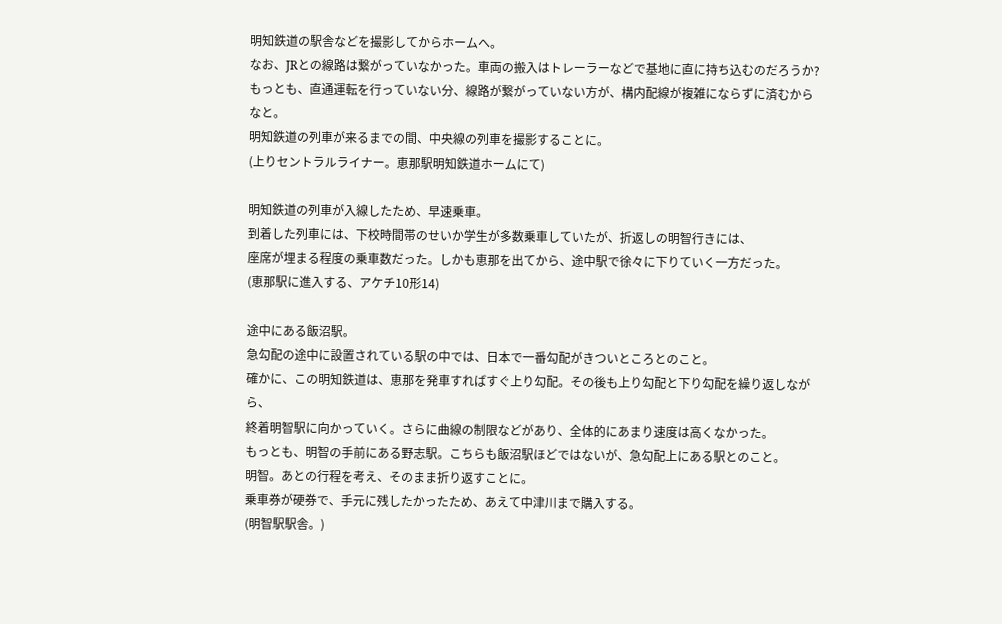明知鉄道の駅舎などを撮影してからホームへ。
なお、JRとの線路は繋がっていなかった。車両の搬入はトレーラーなどで基地に直に持ち込むのだろうか?
もっとも、直通運転を行っていない分、線路が繋がっていない方が、構内配線が複雑にならずに済むからなと。
明知鉄道の列車が来るまでの間、中央線の列車を撮影することに。
(上りセントラルライナー。恵那駅明知鉄道ホームにて)

明知鉄道の列車が入線したため、早速乗車。
到着した列車には、下校時間帯のせいか学生が多数乗車していたが、折返しの明智行きには、
座席が埋まる程度の乗車数だった。しかも恵那を出てから、途中駅で徐々に下りていく一方だった。
(恵那駅に進入する、アケチ10形14)

途中にある飯沼駅。
急勾配の途中に設置されている駅の中では、日本で一番勾配がきついところとのこと。
確かに、この明知鉄道は、恵那を発車すればすぐ上り勾配。その後も上り勾配と下り勾配を繰り返しながら、
終着明智駅に向かっていく。さらに曲線の制限などがあり、全体的にあまり速度は高くなかった。
もっとも、明智の手前にある野志駅。こちらも飯沼駅ほどではないが、急勾配上にある駅とのこと。
明智。あとの行程を考え、そのまま折り返すことに。
乗車券が硬券で、手元に残したかったため、あえて中津川まで購入する。
(明智駅駅舎。)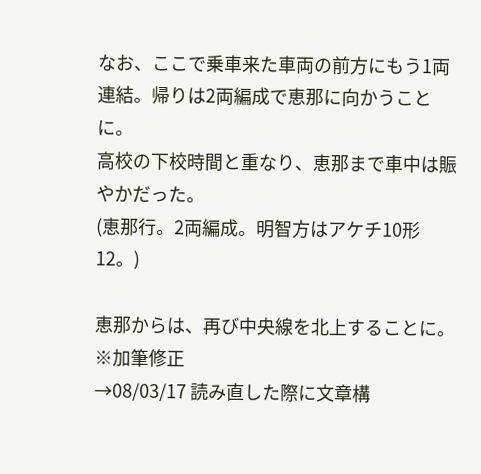なお、ここで乗車来た車両の前方にもう1両連結。帰りは2両編成で恵那に向かうことに。
高校の下校時間と重なり、恵那まで車中は賑やかだった。
(恵那行。2両編成。明智方はアケチ10形12。)

恵那からは、再び中央線を北上することに。
※加筆修正
→08/03/17 読み直した際に文章構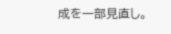成を一部見直し。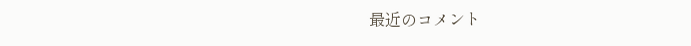最近のコメント